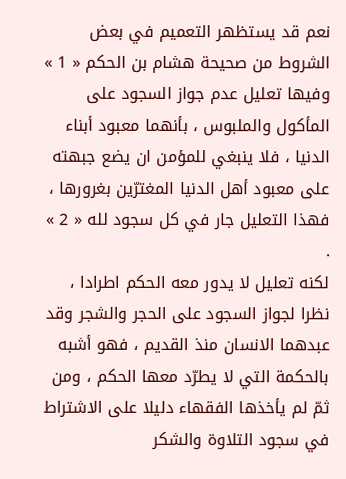نعم قد يستظهر التعميم في بعض الشروط من صحيحة هشام بن الحكم « 1 » وفيها تعليل عدم جواز السجود على المأكول والملبوس ، بأنهما معبود أبناء الدنيا ، فلا ينبغي للمؤمن ان يضع جبهته على معبود أهل الدنيا المغترّين بغرورها ، فهذا التعليل جار في كل سجود لله « 2 » .
لكنه تعليل لا يدور معه الحكم اطرادا ، نظرا لجواز السجود على الحجر والشجر وقد عبدهما الانسان منذ القديم ، فهو أشبه بالحكمة التي لا يطرّد معها الحكم ، ومن ثمّ لم يأخذها الفقهاء دليلا على الاشتراط في سجود التلاوة والشكر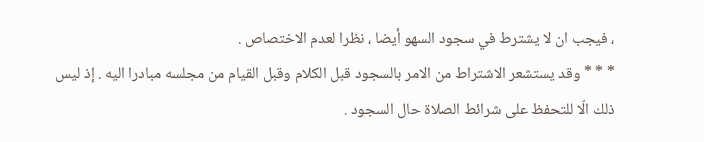، فيجب ان لا يشترط في سجود السهو أيضا ، نظرا لعدم الاختصاص .
* * * وقد يستشعر الاشتراط من الامر بالسجود قبل الكلام وقبل القيام من مجلسه مبادرا اليه . إذ ليس ذلك الّا للتحفظ على شرائط الصلاة حال السجود .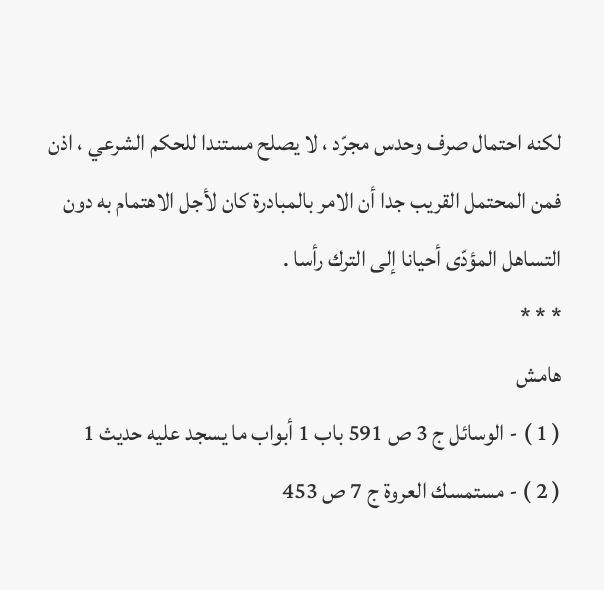لكنه احتمال صرف وحدس مجرّد ، لا يصلح مستندا للحكم الشرعي ، اذن فمن المحتمل القريب جدا أن الامر بالمبادرة كان لأجل الاهتمام به دون التساهل المؤدّى أحيانا إلى الترك رأسا .
* * *
هامش
( 1 ) - الوسائل ج 3 ص 591 باب 1 أبواب ما يسجد عليه حديث 1
( 2 ) - مستمسك العروة ج 7 ص 453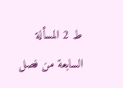ط 2 المسألة السابعة من فصل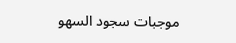موجبات سجود السهو